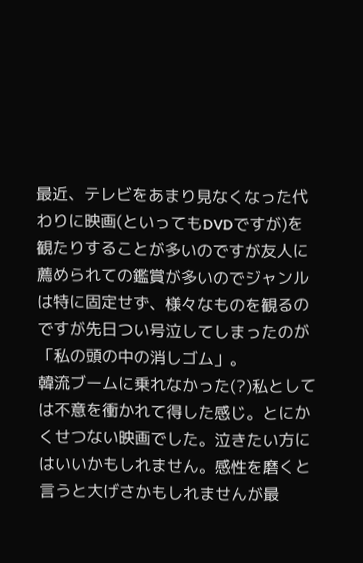最近、テレビをあまり見なくなった代わりに映画(といってもDVDですが)を観たりすることが多いのですが友人に薦められての鑑賞が多いのでジャンルは特に固定せず、様々なものを観るのですが先日つい号泣してしまったのが「私の頭の中の消しゴム」。
韓流ブームに乗れなかった(?)私としては不意を衝かれて得した感じ。とにかくせつない映画でした。泣きたい方にはいいかもしれません。感性を磨くと言うと大げさかもしれませんが最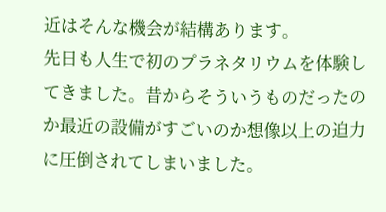近はそんな機会が結構あります。
先日も人生で初のプラネタリウムを体験してきました。昔からそういうものだったのか最近の設備がすごいのか想像以上の迫力に圧倒されてしまいました。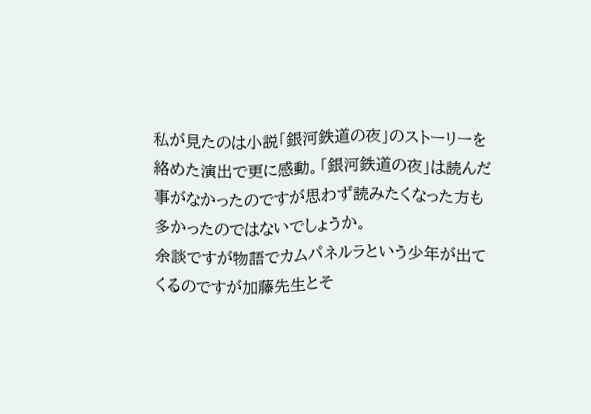私が見たのは小説「銀河鉄道の夜」のストーリーを
絡めた演出で更に感動。「銀河鉄道の夜」は読んだ事がなかったのですが思わず読みたくなった方も多かったのではないでしょうか。
余談ですが物語でカムパネルラという少年が出てくるのですが加藤先生とそ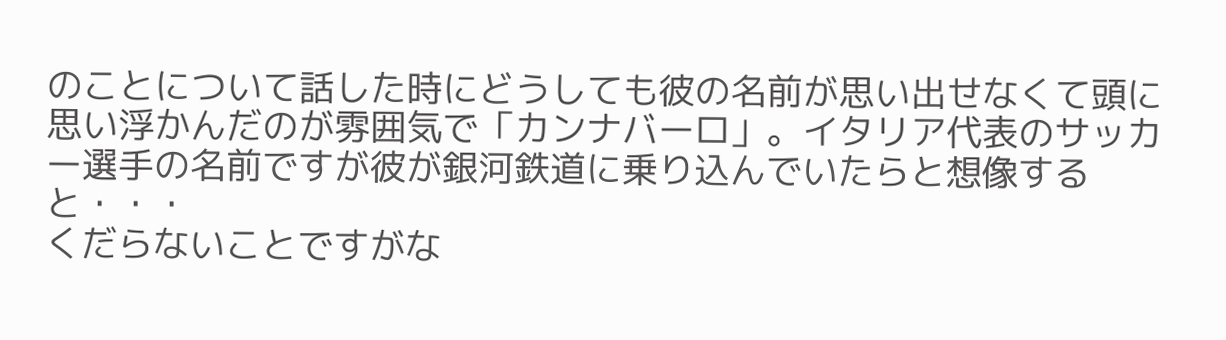のことについて話した時にどうしても彼の名前が思い出せなくて頭に思い浮かんだのが雰囲気で「カンナバーロ」。イタリア代表のサッカー選手の名前ですが彼が銀河鉄道に乗り込んでいたらと想像すると・・・
くだらないことですがな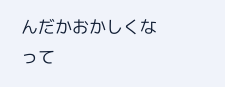んだかおかしくなって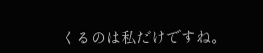くるのは私だけですね。